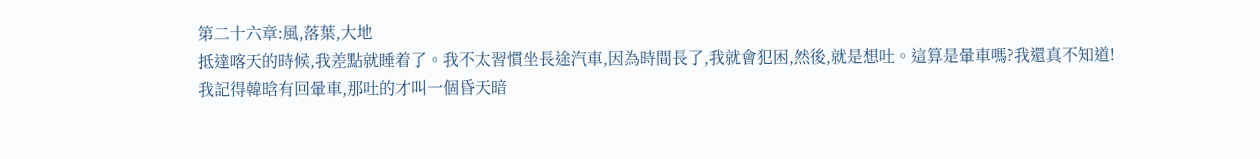第二十六章:風,落葉,大地
抵達喀天的時候,我差點就睡着了。我不太習慣坐長途汽車,因為時間長了,我就會犯困,然後,就是想吐。這算是暈車嗎?我還真不知道!
我記得韓晗有回暈車,那吐的才叫一個昏天暗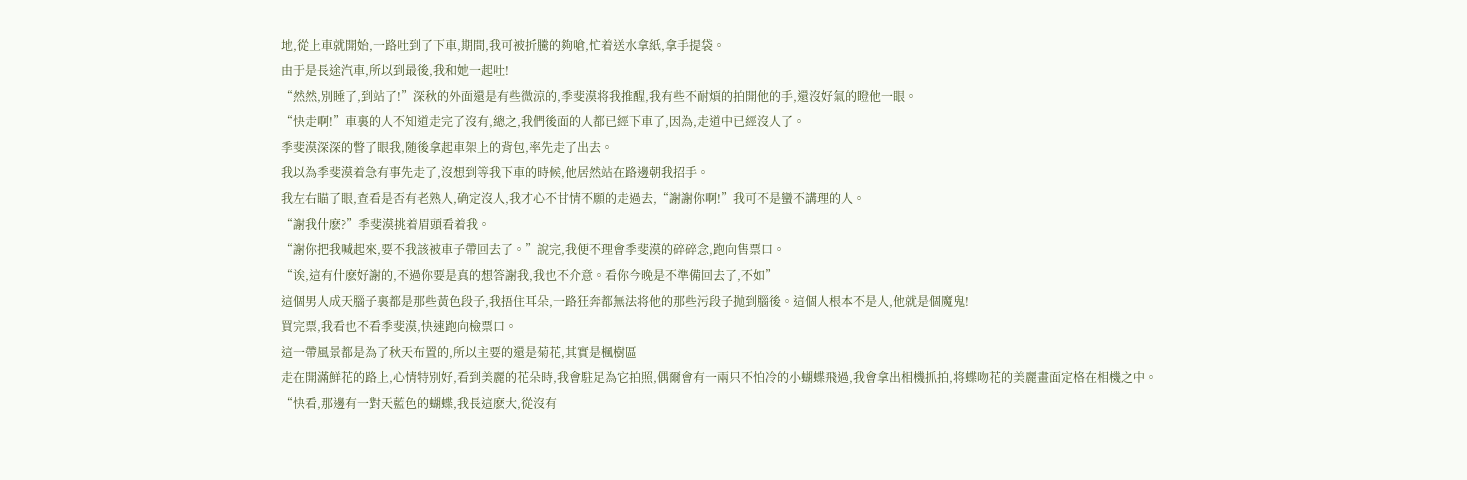地,從上車就開始,一路吐到了下車,期間,我可被折騰的夠嗆,忙着送水拿紙,拿手提袋。
由于是長途汽車,所以到最後,我和她一起吐!
“然然,別睡了,到站了!”深秋的外面還是有些微涼的,季斐漠将我推醒,我有些不耐煩的拍開他的手,還沒好氣的瞪他一眼。
“快走啊!”車裏的人不知道走完了沒有,總之,我們後面的人都已經下車了,因為,走道中已經沒人了。
季斐漠深深的瞥了眼我,随後拿起車架上的背包,率先走了出去。
我以為季斐漠着急有事先走了,沒想到等我下車的時候,他居然站在路邊朝我招手。
我左右瞄了眼,查看是否有老熟人,确定沒人,我才心不甘情不願的走過去,“謝謝你啊!”我可不是蠻不講理的人。
“謝我什麽?”季斐漠挑着眉頭看着我。
“謝你把我喊起來,要不我該被車子帶回去了。”說完,我便不理會季斐漠的碎碎念,跑向售票口。
“诶,這有什麽好謝的,不過你要是真的想答謝我,我也不介意。看你今晚是不準備回去了,不如”
這個男人成天腦子裏都是那些黃色段子,我捂住耳朵,一路狂奔都無法将他的那些污段子抛到腦後。這個人根本不是人,他就是個魔鬼!
買完票,我看也不看季斐漠,快速跑向檢票口。
這一帶風景都是為了秋天布置的,所以主要的還是菊花,其實是楓樹區
走在開滿鮮花的路上,心情特別好,看到美麗的花朵時,我會駐足為它拍照,偶爾會有一兩只不怕冷的小蝴蝶飛過,我會拿出相機抓拍,将蝶吻花的美麗畫面定格在相機之中。
“快看,那邊有一對天藍色的蝴蝶,我長這麽大,從沒有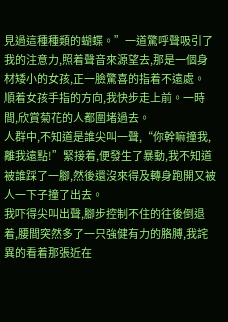見過這種種類的蝴蝶。”一道驚呼聲吸引了我的注意力,照着聲音來源望去,那是一個身材矮小的女孩,正一臉驚喜的指着不遠處。
順着女孩手指的方向,我快步走上前。一時間,欣賞菊花的人都圍堵過去。
人群中,不知道是誰尖叫一聲,“你幹嘛撞我,離我遠點!”緊接着,便發生了暴動,我不知道被誰踩了一腳,然後還沒來得及轉身跑開又被人一下子撞了出去。
我吓得尖叫出聲,腳步控制不住的往後倒退着,腰間突然多了一只強健有力的胳膊,我詫異的看着那張近在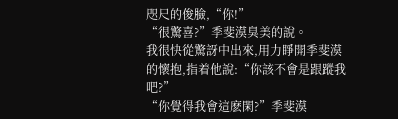咫尺的俊臉,“你!”
“很驚喜?”季斐漠臭美的說。
我很快從驚訝中出來,用力睜開季斐漠的懷抱,指着他說:“你該不會是跟蹤我吧?”
“你覺得我會這麽閑?”季斐漠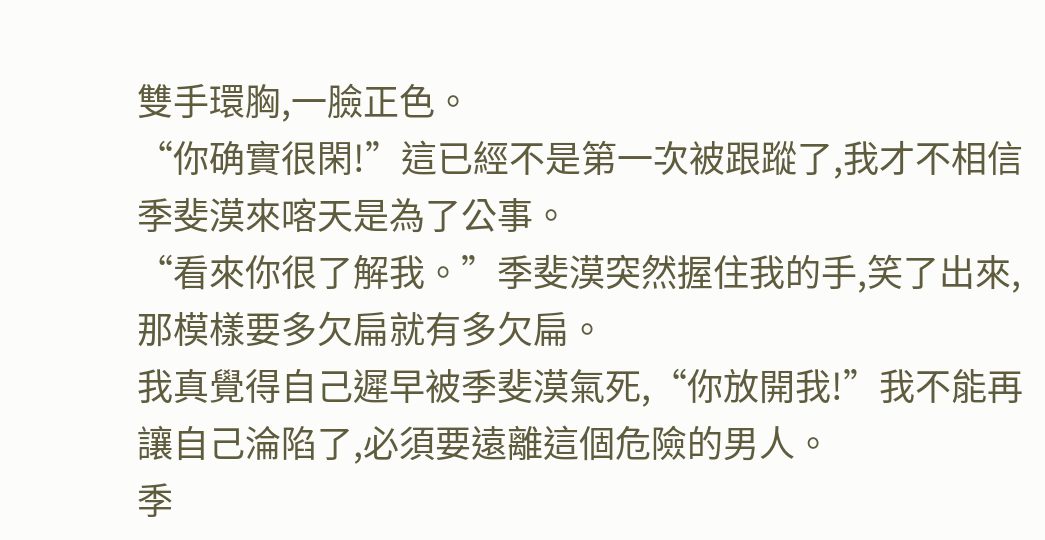雙手環胸,一臉正色。
“你确實很閑!”這已經不是第一次被跟蹤了,我才不相信季斐漠來喀天是為了公事。
“看來你很了解我。”季斐漠突然握住我的手,笑了出來,那模樣要多欠扁就有多欠扁。
我真覺得自己遲早被季斐漠氣死,“你放開我!”我不能再讓自己淪陷了,必須要遠離這個危險的男人。
季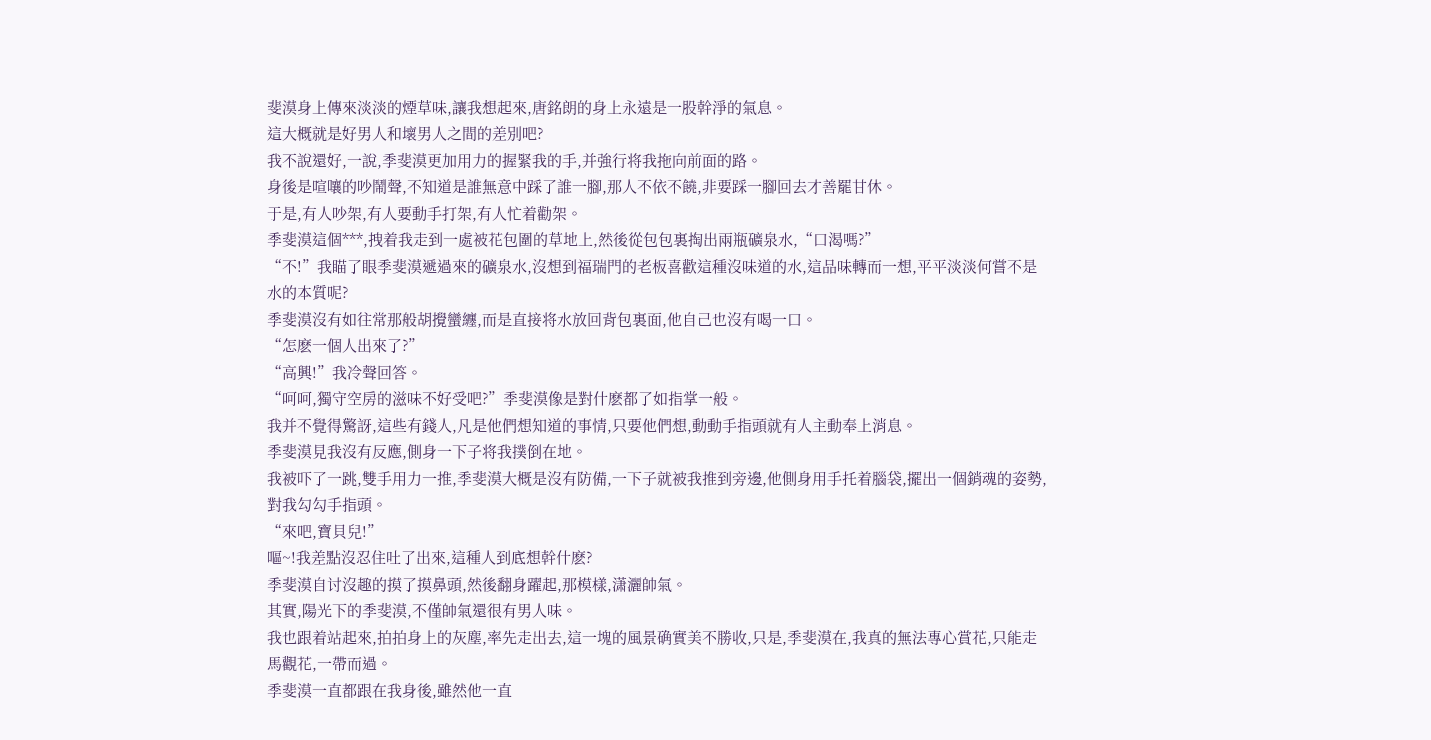斐漠身上傳來淡淡的煙草味,讓我想起來,唐銘朗的身上永遠是一股幹淨的氣息。
這大概就是好男人和壞男人之間的差別吧?
我不說還好,一說,季斐漠更加用力的握緊我的手,并強行将我拖向前面的路。
身後是喧嚷的吵鬧聲,不知道是誰無意中踩了誰一腳,那人不依不饒,非要踩一腳回去才善罷甘休。
于是,有人吵架,有人要動手打架,有人忙着勸架。
季斐漠這個***,拽着我走到一處被花包圍的草地上,然後從包包裏掏出兩瓶礦泉水,“口渴嗎?”
“不!”我瞄了眼季斐漠遞過來的礦泉水,沒想到福瑞門的老板喜歡這種沒味道的水,這品味轉而一想,平平淡淡何嘗不是水的本質呢?
季斐漠沒有如往常那般胡攪蠻纏,而是直接将水放回背包裏面,他自己也沒有喝一口。
“怎麽一個人出來了?”
“高興!”我冷聲回答。
“呵呵,獨守空房的滋味不好受吧?”季斐漠像是對什麽都了如指掌一般。
我并不覺得驚訝,這些有錢人,凡是他們想知道的事情,只要他們想,動動手指頭就有人主動奉上消息。
季斐漠見我沒有反應,側身一下子将我撲倒在地。
我被吓了一跳,雙手用力一推,季斐漠大概是沒有防備,一下子就被我推到旁邊,他側身用手托着腦袋,擺出一個銷魂的姿勢,對我勾勾手指頭。
“來吧,寶貝兒!”
嘔~!我差點沒忍住吐了出來,這種人到底想幹什麽?
季斐漠自讨沒趣的摸了摸鼻頭,然後翻身躍起,那模樣,潇灑帥氣。
其實,陽光下的季斐漠,不僅帥氣還很有男人味。
我也跟着站起來,拍拍身上的灰塵,率先走出去,這一塊的風景确實美不勝收,只是,季斐漠在,我真的無法專心賞花,只能走馬觀花,一帶而過。
季斐漠一直都跟在我身後,雖然他一直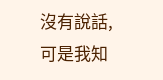沒有說話,可是我知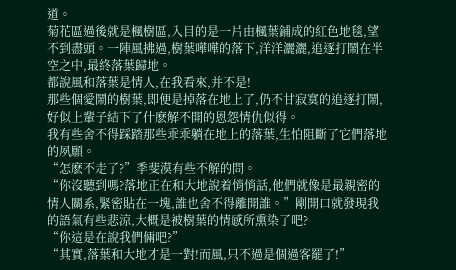道。
菊花區過後就是楓樹區,入目的是一片由楓葉鋪成的紅色地毯,望不到盡頭。一陣風拂過,樹葉嘩嘩的落下,洋洋灑灑,追逐打鬧在半空之中,最終落葉歸地。
都說風和落葉是情人,在我看來,并不是!
那些個愛鬧的樹葉,即便是掉落在地上了,仍不甘寂寞的追逐打鬧,好似上輩子結下了什麽解不開的恩怨情仇似得。
我有些舍不得踩踏那些乖乖躺在地上的落葉,生怕阻斷了它們落地的夙願。
“怎麽不走了?”季斐漠有些不解的問。
“你沒聽到嗎?落地正在和大地說着悄悄話,他們就像是最親密的情人關系,緊密貼在一塊,誰也舍不得離開誰。”剛開口就發現我的語氣有些悲涼,大概是被樹葉的情感所熏染了吧?
“你這是在說我們倆吧?”
“其實,落葉和大地才是一對!而風,只不過是個過客罷了!”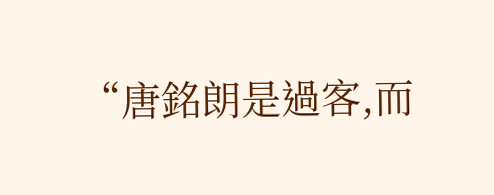“唐銘朗是過客,而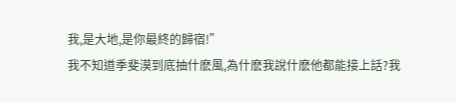我,是大地,是你最終的歸宿!”
我不知道季斐漠到底抽什麽風,為什麽我說什麽他都能接上話?我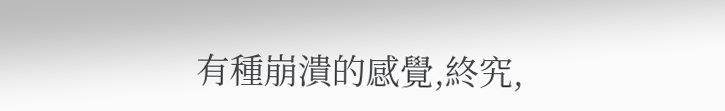有種崩潰的感覺,終究,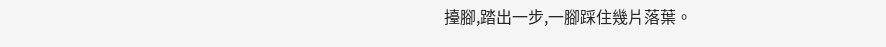擡腳,踏出一步,一腳踩住幾片落葉。